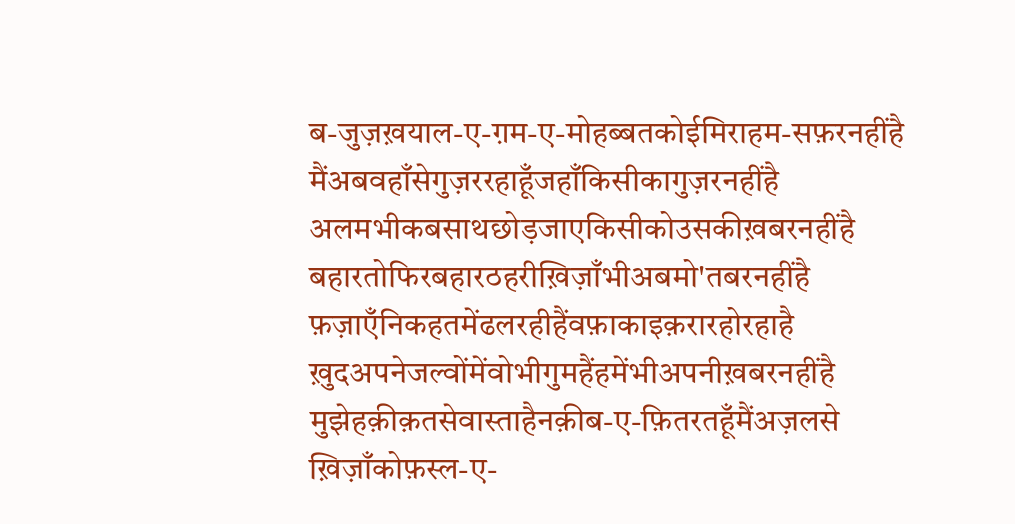ब-जुज़ख़याल-ए-ग़म-ए-मोहब्बतकोईमिराहम-सफ़रनहींहै
मैंअबवहाँसेगुज़ररहाहूँजहाँकिसीकागुज़रनहींहै
अलमभीकबसाथछोड़जाएकिसीकोउसकीख़बरनहींहै
बहारतोफिरबहारठहरीख़िज़ाँभीअबमो'तबरनहींहै
फ़ज़ाएँनिकहतमेंढलरहीहैंवफ़ाकाइक़रारहोरहाहै
ख़ुदअपनेजल्वोंमेंवोभीगुमहैंहमेंभीअपनीख़बरनहींहै
मुझेहक़ीक़तसेवास्ताहैनक़ीब-ए-फ़ितरतहूँमैंअज़लसे
ख़िज़ाँकोफ़स्ल-ए-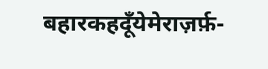बहारकहदूँयेमेराज़र्फ़-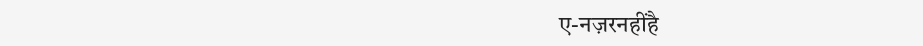ए-नज़रनहींहै